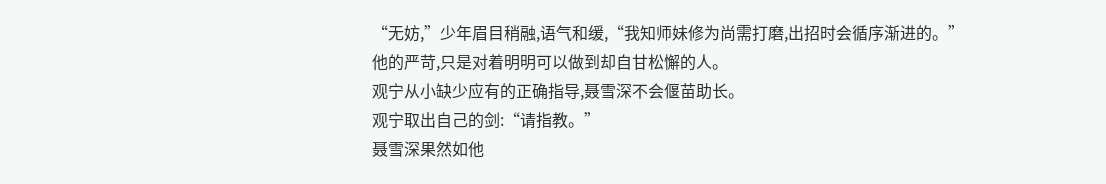“无妨,”少年眉目稍融,语气和缓,“我知师妹修为尚需打磨,出招时会循序渐进的。”
他的严苛,只是对着明明可以做到却自甘松懈的人。
观宁从小缺少应有的正确指导,聂雪深不会偃苗助长。
观宁取出自己的剑:“请指教。”
聂雪深果然如他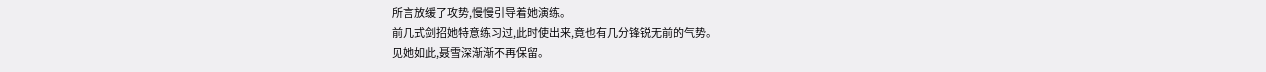所言放缓了攻势,慢慢引导着她演练。
前几式剑招她特意练习过,此时使出来,竟也有几分锋锐无前的气势。
见她如此,聂雪深渐渐不再保留。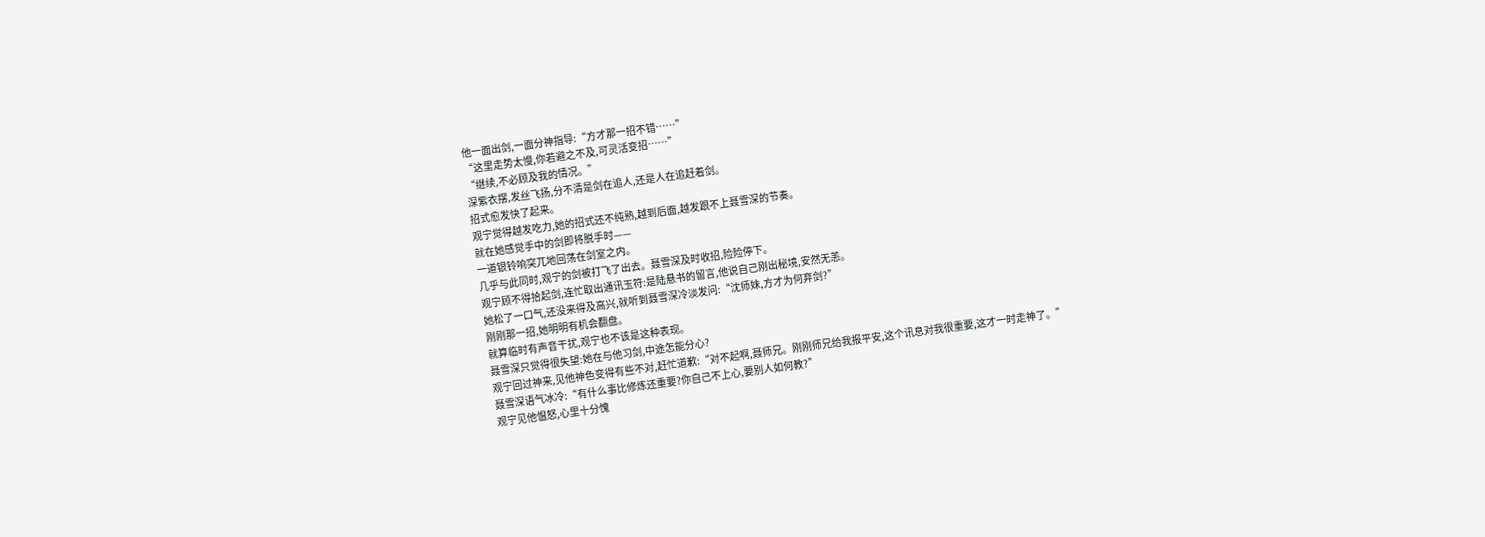他一面出剑,一面分神指导:“方才那一招不错……”
“这里走势太慢,你若避之不及,可灵活变招……”
“继续,不必顾及我的情况。”
深紫衣摆,发丝飞扬,分不清是剑在追人,还是人在追赶着剑。
招式愈发快了起来。
观宁觉得越发吃力,她的招式还不纯熟,越到后面,越发跟不上聂雪深的节奏。
就在她感觉手中的剑即将脱手时——
一道银铃响突兀地回荡在剑室之内。
几乎与此同时,观宁的剑被打飞了出去。聂雪深及时收招,险险停下。
观宁顾不得拾起剑,连忙取出通讯玉符:是陆悬书的留言,他说自己刚出秘境,安然无恙。
她松了一口气,还没来得及高兴,就听到聂雪深冷淡发问:“沈师妹,方才为何弃剑?”
刚刚那一招,她明明有机会翻盘。
就算临时有声音干扰,观宁也不该是这种表现。
聂雪深只觉得很失望:她在与他习剑,中途怎能分心?
观宁回过神来,见他神色变得有些不对,赶忙道歉:“对不起啊,聂师兄。刚刚师兄给我报平安,这个讯息对我很重要,这才一时走神了。”
聂雪深语气冰冷:“有什么事比修炼还重要?你自己不上心,要别人如何教?”
观宁见他愠怒,心里十分愧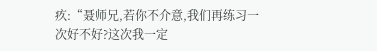疚:“聂师兄,若你不介意,我们再练习一次好不好?这次我一定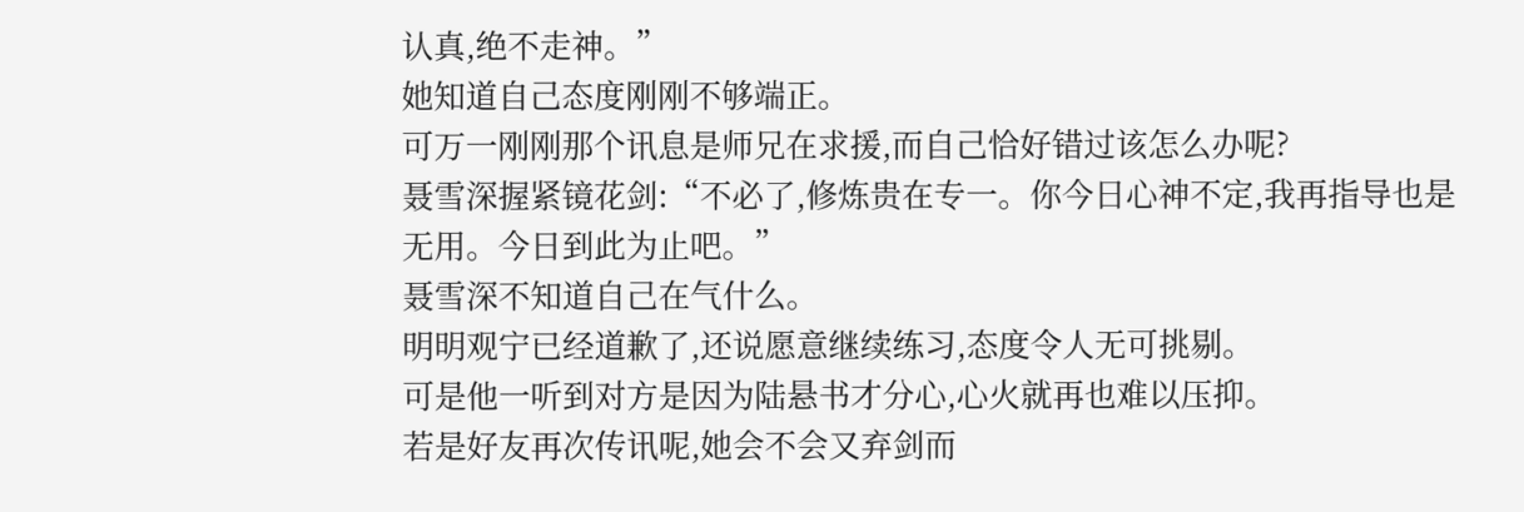认真,绝不走神。”
她知道自己态度刚刚不够端正。
可万一刚刚那个讯息是师兄在求援,而自己恰好错过该怎么办呢?
聂雪深握紧镜花剑:“不必了,修炼贵在专一。你今日心神不定,我再指导也是无用。今日到此为止吧。”
聂雪深不知道自己在气什么。
明明观宁已经道歉了,还说愿意继续练习,态度令人无可挑剔。
可是他一听到对方是因为陆悬书才分心,心火就再也难以压抑。
若是好友再次传讯呢,她会不会又弃剑而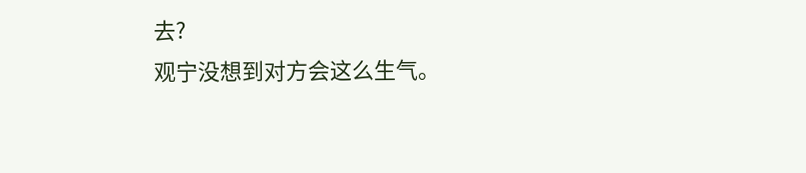去?
观宁没想到对方会这么生气。